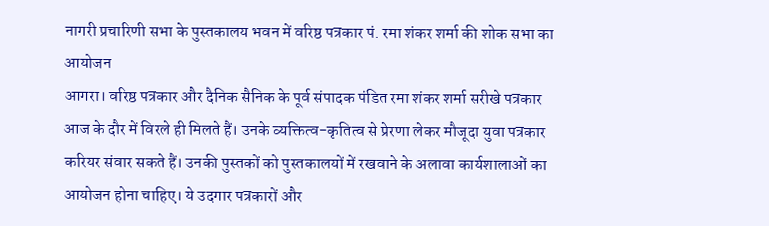नागरी प्रचारिणी सभा के पुस्तकालय भवन में वरिष्ठ पत्रकार पं. रमा शंकर शर्मा की शोक सभा का आयोजन
आगरा। वरिष्ठ पत्रकार और दैनिक सैनिक के पूर्व संपादक पंडित रमा शंकर शर्मा सरीखे पत्रकार आज के दौर में विरले ही मिलते हैं। उनके व्यक्तित्व-कृतित्व से प्रेरणा लेकर मौजूदा युवा पत्रकार करियर संवार सकते हैं। उनकी पुस्तकों को पुस्तकालयों में रखवाने के अलावा कार्यशालाओं का आयोजन होना चाहिए। ये उदगार पत्रकारों और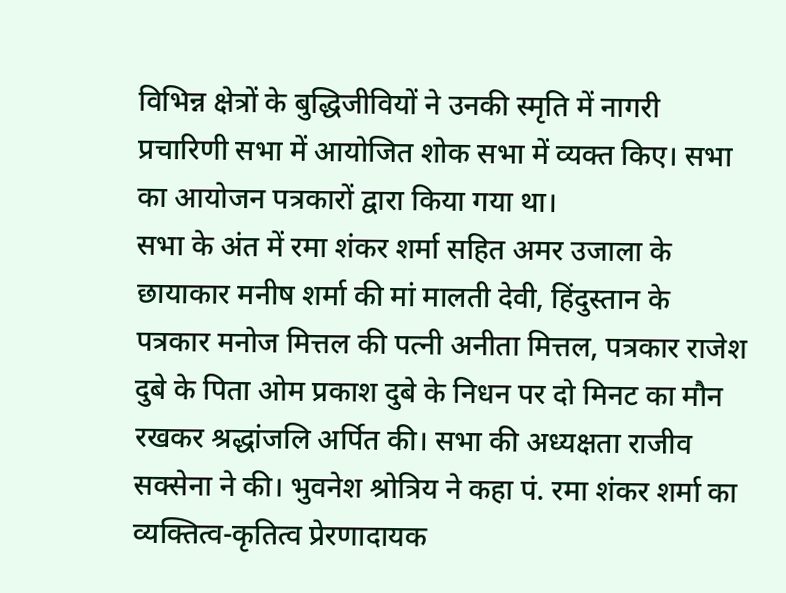विभिन्न क्षेत्रों के बुद्धिजीवियों ने उनकी स्मृति में नागरी प्रचारिणी सभा में आयोजित शोक सभा में व्यक्त किए। सभा का आयोजन पत्रकारों द्वारा किया गया था।
सभा के अंत में रमा शंकर शर्मा सहित अमर उजाला के छायाकार मनीष शर्मा की मां मालती देवी, हिंदुस्तान के पत्रकार मनोज मित्तल की पत्नी अनीता मित्तल, पत्रकार राजेश दुबे के पिता ओम प्रकाश दुबे के निधन पर दो मिनट का मौन रखकर श्रद्धांजलि अर्पित की। सभा की अध्यक्षता राजीव सक्सेना ने की। भुवनेश श्रोत्रिय ने कहा पं. रमा शंकर शर्मा का व्यक्तित्व-कृतित्व प्रेरणादायक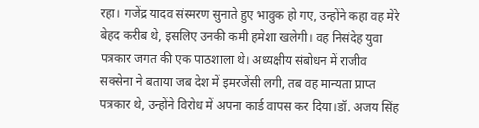रहा। गजेंद्र यादव संस्मरण सुनाते हुए भावुक हो गए, उन्होंने कहा वह मेरे बेहद करीब थे, इसलिए उनकी कमी हमेशा खलेगी। वह निसंदेह युवा पत्रकार जगत की एक पाठशाला थे। अध्यक्षीय संबोधन में राजीव सक्सेना ने बताया जब देश में इमरजेंसी लगी, तब वह मान्यता प्राप्त पत्रकार थे, उन्होंने विरोध में अपना कार्ड वापस कर दिया।डॉ. अजय सिंह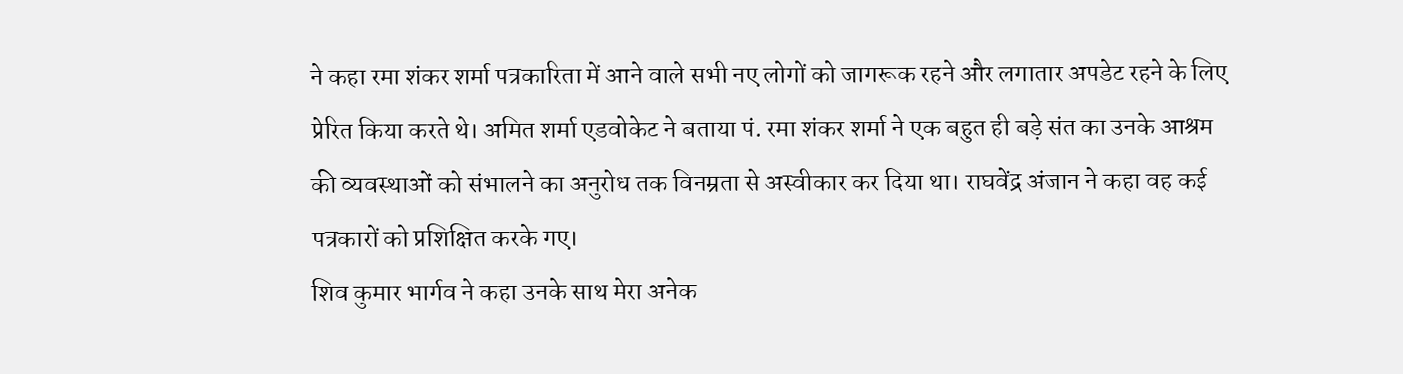ने कहा रमा शंकर शर्मा पत्रकारिता में आने वाले सभी नए लोगों को जागरूक रहने और लगातार अपडेट रहने के लिए प्रेरित किया करते थे। अमित शर्मा एडवोकेट ने बताया पं. रमा शंकर शर्मा ने एक बहुत ही बड़े संत का उनके आश्रम की व्यवस्थाओं को संभालने का अनुरोध तक विनम्रता से अस्वीकार कर दिया था। राघवेंद्र अंजान ने कहा वह कई पत्रकारों को प्रशिक्षित करके गए।
शिव कुमार भार्गव ने कहा उनके साथ मेरा अनेक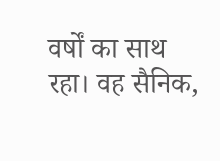वर्षों का साथ रहा। वह सैनिक,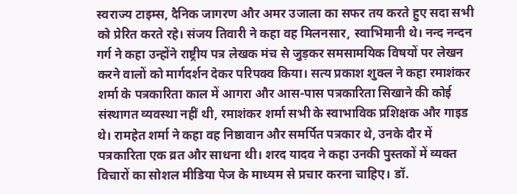स्वराज्य टाइम्स, दैनिक जागरण और अमर उजाला का सफर तय करते हुए सदा सभी को प्रेरित करते रहे। संजय तिवारी ने कहा वह मिलनसार, स्वाभिमानी थे। नन्द नन्दन गर्ग ने कहा उन्होंने राष्ट्रीय पत्र लेखक मंच से जुड़कर समसामयिक विषयों पर लेखन करने वालों को मार्गदर्शन देकर परिपक्व किया। सत्य प्रकाश शुक्ल ने कहा रमाशंकर शर्मा के पत्रकारिता काल में आगरा और आस-पास पत्रकारिता सिखाने की कोई संस्थागत व्यवस्था नहीं थी, रमाशंकर शर्मा सभी के स्वाभाविक प्रशिक्षक और गाइड थे। रामहेत शर्मा ने कहा वह निष्ठावान और समर्पित पत्रकार थे, उनके दौर में पत्रकारिता एक व्रत और साधना थी। शरद यादव ने कहा उनकी पुस्तकों में व्यक्त विचारों का सोशल मीडिया पेज के माध्यम से प्रचार करना चाहिए। डॉ.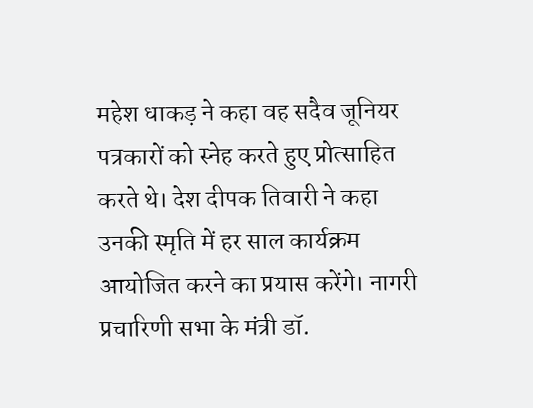महेश धाकड़ ने कहा वह सदैव जूनियर पत्रकारों को स्नेह करते हुए प्रोत्साहित करते थे। देश दीपक तिवारी ने कहा उनकी स्मृति में हर साल कार्यक्रम आयोजित करने का प्रयास करेंगे। नागरी प्रचारिणी सभा के मंत्री डॉ.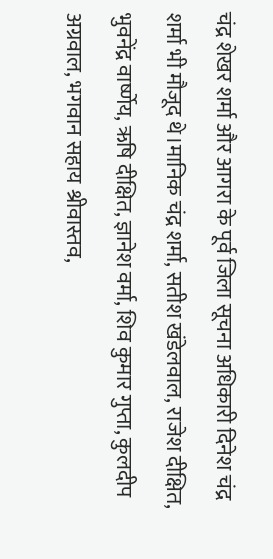चंद्र शेखर शर्मा और आगरा के पूर्व जिला सूचना अधिकारी दिनेश चंद्र शर्मा भी मौजूद थे।मानिक चंद्र शर्मा, सतीश खंडेलवाल, राजेश दीक्षित, भुवनेंद्र वार्ष्णेय, ऋषि दीक्षित, ज्ञानेश वर्मा, शिव कुमार गुप्ता, कुलदीप अग्रवाल, भगवान सहाय श्रीवास्तव,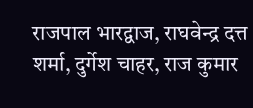राजपाल भारद्वाज, राघवेन्द्र दत्त शर्मा, दुर्गेश चाहर, राज कुमार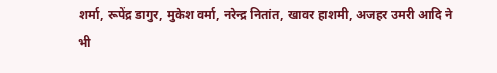शर्मा, रूपेंद्र डागुर, मुकेश वर्मा, नरेन्द्र नितांत, खावर हाशमी, अजहर उमरी आदि ने भी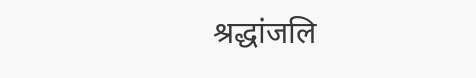श्रद्धांजलि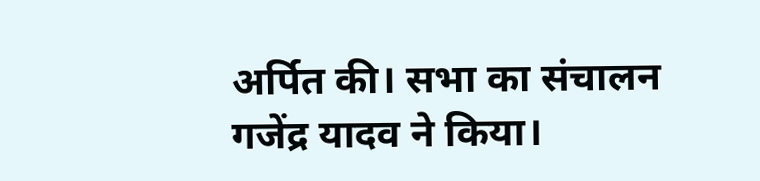अर्पित की। सभा का संचालन गजेंद्र यादव ने किया।